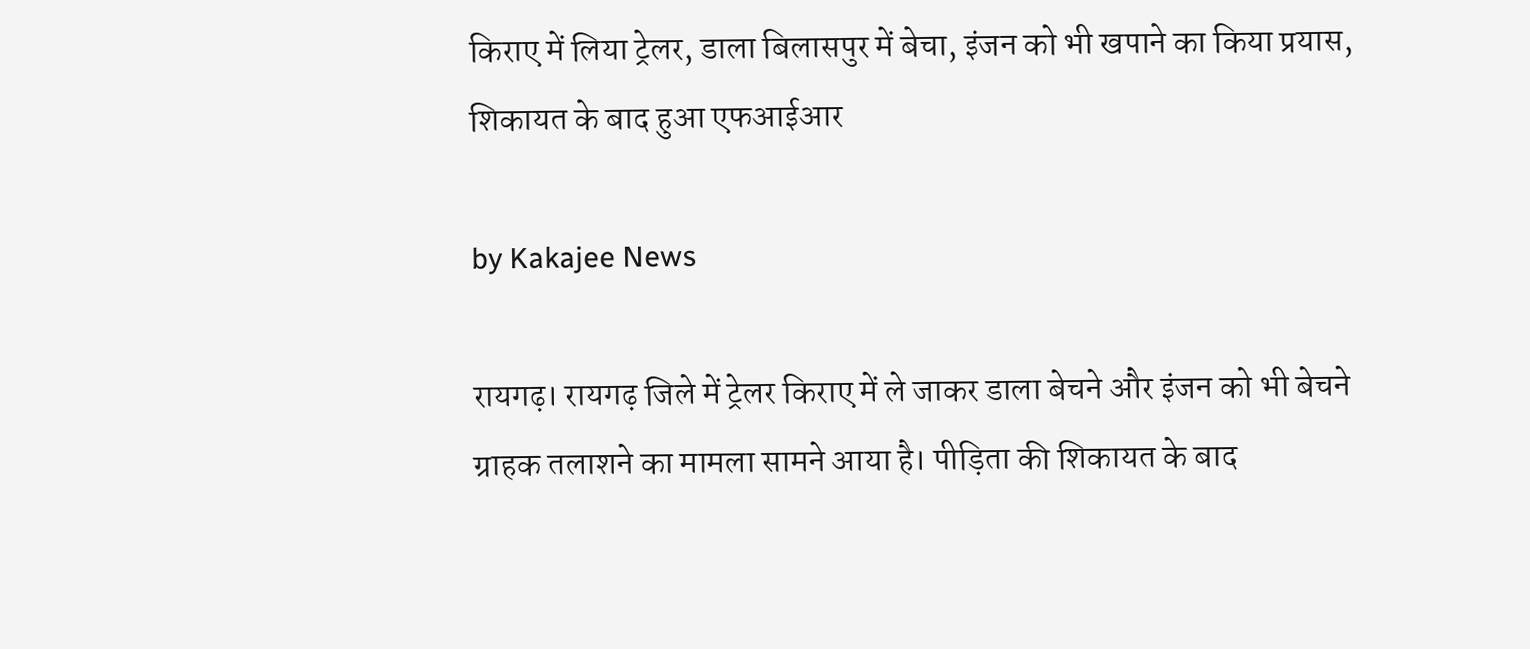किराए में लिया ट्रेलर, डाला बिलासपुर में बेचा, इंजन को भी खपाने का किया प्रयास, शिकायत के बाद हुआ एफआईआर

by Kakajee News

रायगढ़। रायगढ़ जिले में ट्रेलर किराए में ले जाकर डाला बेचने और इंजन को भी बेचने ग्राहक तलाशने का मामला सामने आया है। पीड़िता की शिकायत के बाद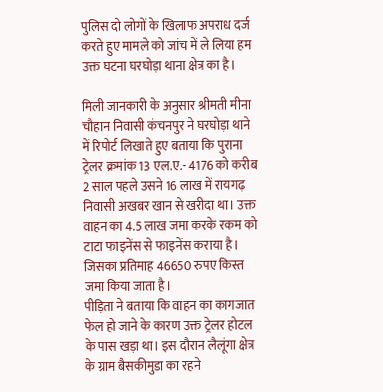पुलिस दो लोगों के खिलाफ अपराध दर्ज करते हुए मामले को जांच में ले लिया हम उक्त घटना घरघोड़ा थाना क्षेत्र का है।

मिली जानकारी के अनुसार श्रीमती मीना चौहान निवासी कंचनपुर ने घरघोड़ा थाने में रिपोर्ट लिखाते हुए बताया कि पुराना ट्रेलर क्रमांक 13 एल.ए.- 4176 को करीब 2 साल पहले उसने 16 लाख में रायगढ़ निवासी अखबर खान से खरीदा था। उक्त वाहन का 4.5 लाख जमा करके रकम को टाटा फाइनेंस से फाइनेंस कराया है। जिसका प्रतिमाह 46650 रुपए किस्त जमा किया जाता है।
पीड़िता ने बताया कि वाहन का कागजात फेल हो जाने के कारण उक्त ट्रेलर होटल के पास खड़ा था। इस दौरान लैलूंगा क्षेत्र के ग्राम बैसकीमुडा का रहने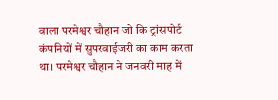वाला परमेश्वर चौहान जो कि ट्रांसपोर्ट कंपनियों में सुपरवाईजरी का काम करता था। परमेश्वर चौहान ने जनवरी माह में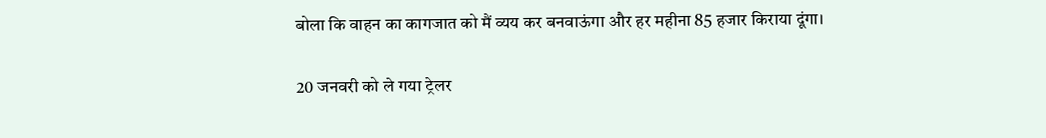बोला कि वाहन का कागजात को मैं व्यय कर बनवाऊंगा और हर महीना 85 हजार किराया दूंगा।

20 जनवरी को ले गया ट्रेलर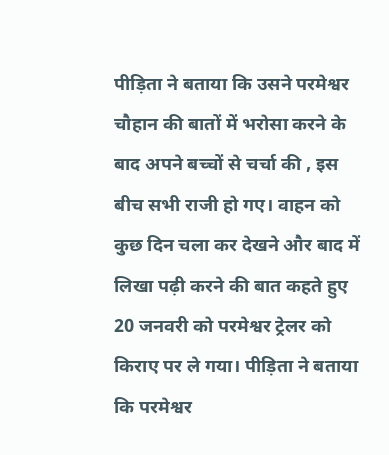पीड़िता ने बताया कि उसने परमेश्वर चौहान की बातों में भरोसा करने के बाद अपने बच्चों से चर्चा की , इस बीच सभी राजी हो गए। वाहन को कुछ दिन चला कर देखने और बाद में लिखा पढ़ी करने की बात कहते हुए 20 जनवरी को परमेश्वर ट्रेलर को किराए पर ले गया। पीड़िता ने बताया कि परमेश्वर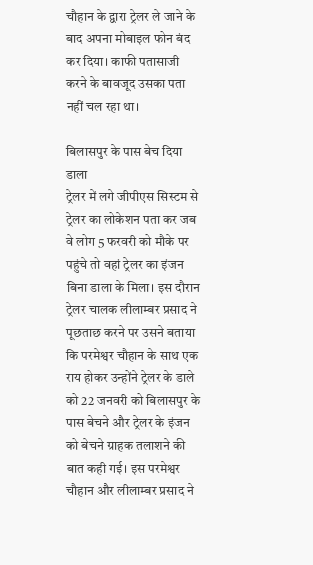चौहान के द्वारा ट्रेलर ले जाने के बाद अपना मोबाइल फोन बंद कर दिया। काफी पतासाजी करने के बावजूद उसका पता नहीं चल रहा था।

बिलासपुर के पास बेच दिया डाला
ट्रेलर में लगे जीपीएस सिस्टम से ट्रेलर का लोकेशन पता कर जब वे लोग 5 फरवरी को मौके पर पहुंचे तो वहां ट्रेलर का इंजन बिना डाला के मिला। इस दौरान ट्रेलर चालक लीलाम्बर प्रसाद ने पूछताछ करने पर उसने बताया कि परमेश्वर चौहान के साथ एक राय होकर उन्होंने ट्रेलर के डाले को 22 जनवरी को बिलासपुर के पास बेचने और ट्रेलर के इंजन को बेचने ग्राहक तलाशने की बात कही गई। इस परमेश्वर चौहान और लीलाम्बर प्रसाद ने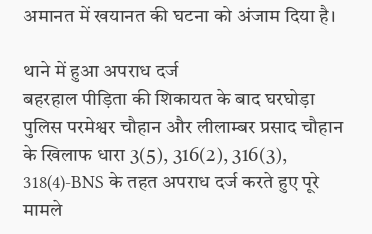अमानत में खयानत की घटना को अंजाम दिया है।

थाने में हुआ अपराध दर्ज
बहरहाल पीड़िता की शिकायत के बाद घरघोड़ा पुलिस परमेश्वर चौहान और लीलाम्बर प्रसाद चौहान के खिलाफ धारा 3(5), 316(2), 316(3), 318(4)-BNS के तहत अपराध दर्ज करते हुए पूरे मामले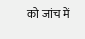को जांच में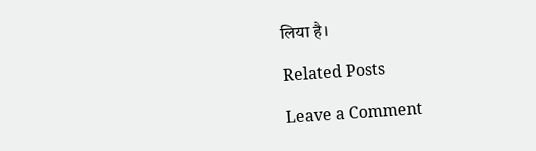लिया है।

Related Posts

Leave a Comment